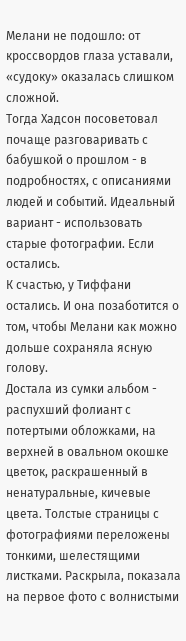Мелани не подошло: от кроссвордов глаза уставали, «судоку» оказалась слишком сложной.
Тогда Хадсон посоветовал почаще разговаривать с бабушкой о прошлом - в подробностях, с описаниями людей и событий. Идеальный вариант - использовать старые фотографии. Если остались.
К счастью, у Тиффани остались. И она позаботится о том, чтобы Мелани как можно дольше сохраняла ясную голову.
Достала из сумки альбом - распухший фолиант с потертыми обложками, на верхней в овальном окошке цветок, раскрашенный в ненатуральные, кичевые цвета. Толстые страницы с фотографиями переложены тонкими, шелестящими листками. Раскрыла, показала на первое фото с волнистыми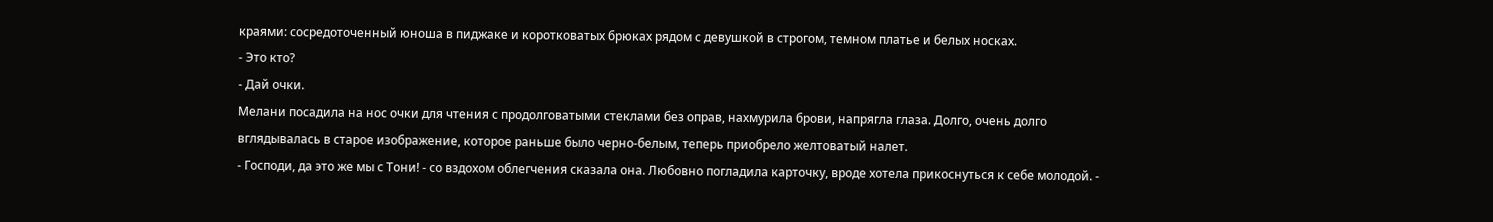краями: сосредоточенный юноша в пиджаке и коротковатых брюках рядом с девушкой в строгом, темном платье и белых носках.
- Это кто?
- Дай очки.
Мелани посадила на нос очки для чтения с продолговатыми стеклами без оправ, нахмурила брови, напрягла глаза. Долго, очень долго вглядывалась в старое изображение, которое раньше было черно-белым, теперь приобрело желтоватый налет.
- Господи, да это же мы с Тони! - со вздохом облегчения сказала она. Любовно погладила карточку, вроде хотела прикоснуться к себе молодой. -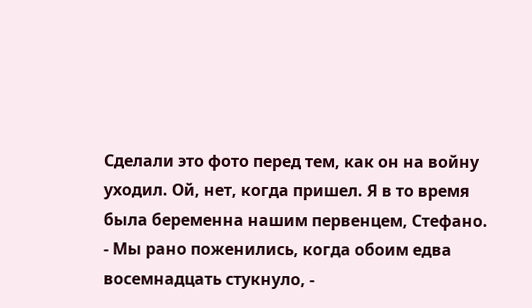Сделали это фото перед тем, как он на войну уходил. Ой, нет, когда пришел. Я в то время была беременна нашим первенцем, Стефано.
- Мы рано поженились, когда обоим едва восемнадцать стукнуло, -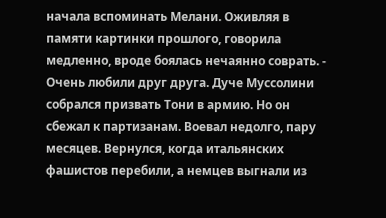начала вспоминать Мелани. Оживляя в памяти картинки прошлого, говорила медленно, вроде боялась нечаянно соврать. - Очень любили друг друга. Дуче Муссолини собрался призвать Тони в армию. Но он сбежал к партизанам. Воевал недолго, пару месяцев. Вернулся, когда итальянских фашистов перебили, а немцев выгнали из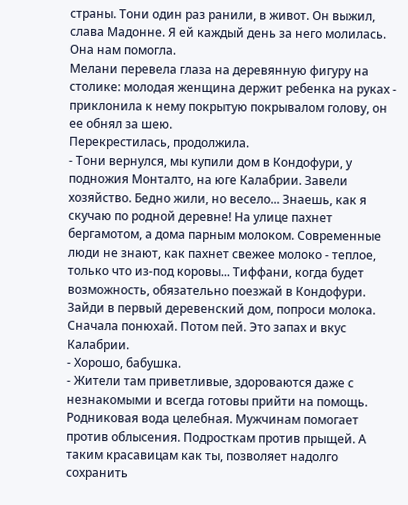страны. Тони один раз ранили, в живот. Он выжил, слава Мадонне. Я ей каждый день за него молилась. Она нам помогла.
Мелани перевела глаза на деревянную фигуру на столике: молодая женщина держит ребенка на руках - приклонила к нему покрытую покрывалом голову, он ее обнял за шею.
Перекрестилась, продолжила.
- Тони вернулся, мы купили дом в Кондофури, у подножия Монталто, на юге Калабрии. Завели хозяйство. Бедно жили, но весело... Знаешь, как я скучаю по родной деревне! На улице пахнет бергамотом, а дома парным молоком. Современные люди не знают, как пахнет свежее молоко - теплое, только что из-под коровы... Тиффани, когда будет возможность, обязательно поезжай в Кондофури. Зайди в первый деревенский дом, попроси молока. Сначала понюхай. Потом пей. Это запах и вкус Калабрии.
- Хорошо, бабушка.
- Жители там приветливые, здороваются даже с незнакомыми и всегда готовы прийти на помощь. Родниковая вода целебная. Мужчинам помогает против облысения. Подросткам против прыщей. А таким красавицам как ты, позволяет надолго сохранить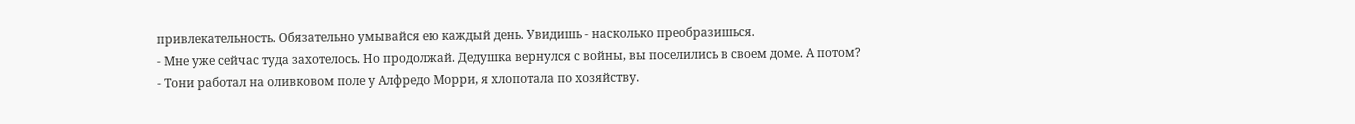привлекательность. Обязательно умывайся ею каждый день. Увидишь - насколько преобразишься.
- Мне уже сейчас туда захотелось. Но продолжай. Дедушка вернулся с войны, вы поселились в своем доме. А потом?
- Тони работал на оливковом поле у Алфредо Морри, я хлопотала по хозяйству.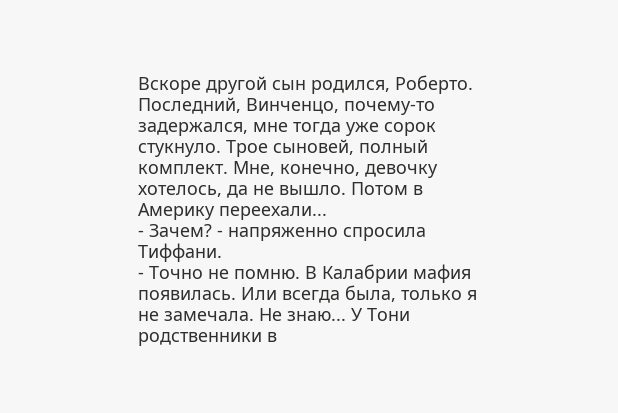Вскоре другой сын родился, Роберто. Последний, Винченцо, почему-то задержался, мне тогда уже сорок стукнуло. Трое сыновей, полный комплект. Мне, конечно, девочку хотелось, да не вышло. Потом в Америку переехали...
- Зачем? - напряженно спросила Тиффани.
- Точно не помню. В Калабрии мафия появилась. Или всегда была, только я не замечала. Не знаю... У Тони родственники в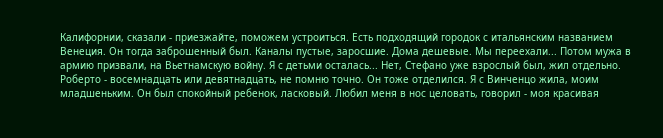Калифорнии, сказали - приезжайте, поможем устроиться. Есть подходящий городок с итальянским названием Венеция. Он тогда заброшенный был. Каналы пустые, заросшие. Дома дешевые. Мы переехали... Потом мужа в армию призвали, на Вьетнамскую войну. Я с детьми осталась... Нет, Стефано уже взрослый был, жил отдельно. Роберто - восемнадцать или девятнадцать, не помню точно. Он тоже отделился. Я с Винченцо жила, моим младшеньким. Он был спокойный ребенок, ласковый. Любил меня в нос целовать, говорил - моя красивая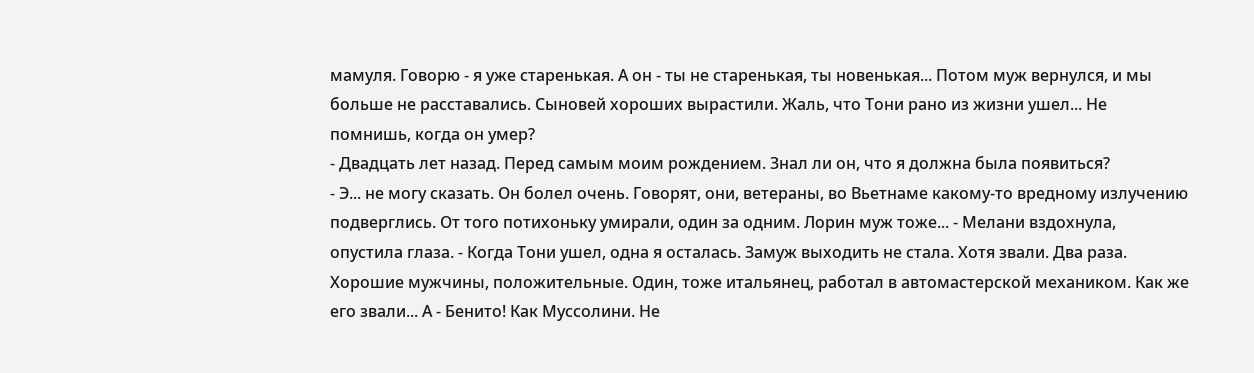мамуля. Говорю - я уже старенькая. А он - ты не старенькая, ты новенькая... Потом муж вернулся, и мы больше не расставались. Сыновей хороших вырастили. Жаль, что Тони рано из жизни ушел... Не помнишь, когда он умер?
- Двадцать лет назад. Перед самым моим рождением. Знал ли он, что я должна была появиться?
- Э... не могу сказать. Он болел очень. Говорят, они, ветераны, во Вьетнаме какому-то вредному излучению подверглись. От того потихоньку умирали, один за одним. Лорин муж тоже... - Мелани вздохнула, опустила глаза. - Когда Тони ушел, одна я осталась. Замуж выходить не стала. Хотя звали. Два раза. Хорошие мужчины, положительные. Один, тоже итальянец, работал в автомастерской механиком. Как же его звали... А - Бенито! Как Муссолини. Не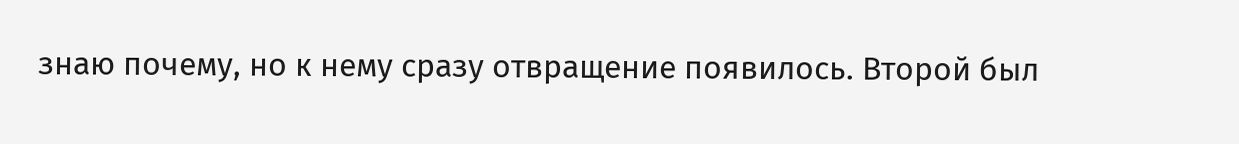знаю почему, но к нему сразу отвращение появилось. Второй был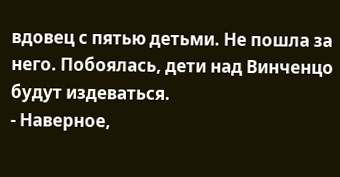вдовец с пятью детьми. Не пошла за него. Побоялась, дети над Винченцо будут издеваться.
- Наверное,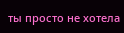ты просто не хотела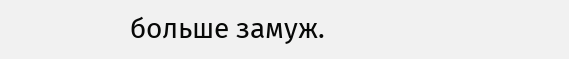больше замуж.